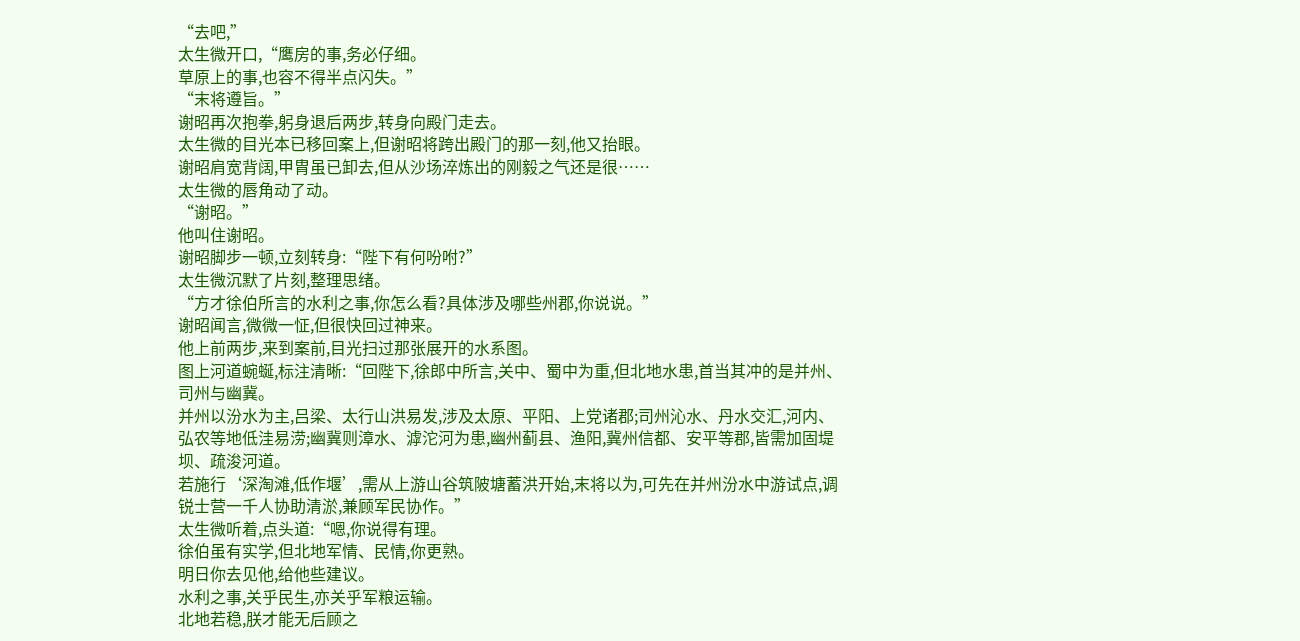“去吧,”
太生微开口,“鹰房的事,务必仔细。
草原上的事,也容不得半点闪失。”
“末将遵旨。”
谢昭再次抱拳,躬身退后两步,转身向殿门走去。
太生微的目光本已移回案上,但谢昭将跨出殿门的那一刻,他又抬眼。
谢昭肩宽背阔,甲胄虽已卸去,但从沙场淬炼出的刚毅之气还是很……
太生微的唇角动了动。
“谢昭。”
他叫住谢昭。
谢昭脚步一顿,立刻转身:“陛下有何吩咐?”
太生微沉默了片刻,整理思绪。
“方才徐伯所言的水利之事,你怎么看?具体涉及哪些州郡,你说说。”
谢昭闻言,微微一怔,但很快回过神来。
他上前两步,来到案前,目光扫过那张展开的水系图。
图上河道蜿蜒,标注清晰:“回陛下,徐郎中所言,关中、蜀中为重,但北地水患,首当其冲的是并州、司州与幽冀。
并州以汾水为主,吕梁、太行山洪易发,涉及太原、平阳、上党诸郡;司州沁水、丹水交汇,河内、弘农等地低洼易涝;幽冀则漳水、滹沱河为患,幽州蓟县、渔阳,冀州信都、安平等郡,皆需加固堤坝、疏浚河道。
若施行‘深淘滩,低作堰’,需从上游山谷筑陂塘蓄洪开始,末将以为,可先在并州汾水中游试点,调锐士营一千人协助清淤,兼顾军民协作。”
太生微听着,点头道:“嗯,你说得有理。
徐伯虽有实学,但北地军情、民情,你更熟。
明日你去见他,给他些建议。
水利之事,关乎民生,亦关乎军粮运输。
北地若稳,朕才能无后顾之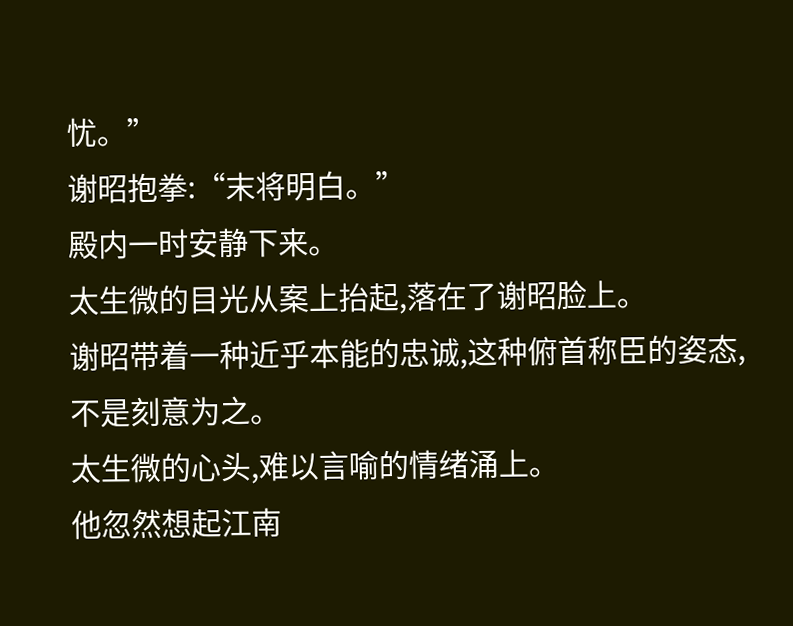忧。”
谢昭抱拳:“末将明白。”
殿内一时安静下来。
太生微的目光从案上抬起,落在了谢昭脸上。
谢昭带着一种近乎本能的忠诚,这种俯首称臣的姿态,不是刻意为之。
太生微的心头,难以言喻的情绪涌上。
他忽然想起江南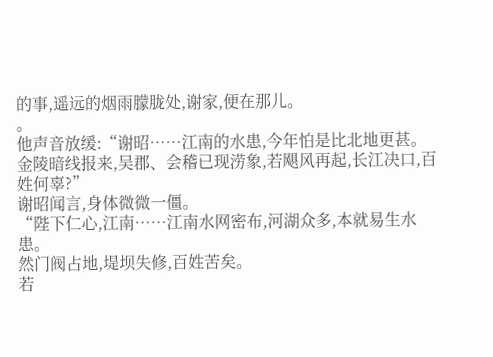的事,遥远的烟雨朦胧处,谢家,便在那儿。
。
他声音放缓:“谢昭……江南的水患,今年怕是比北地更甚。
金陵暗线报来,吴郡、会稽已现涝象,若飓风再起,长江决口,百姓何辜?”
谢昭闻言,身体微微一僵。
“陛下仁心,江南……江南水网密布,河湖众多,本就易生水患。
然门阀占地,堤坝失修,百姓苦矣。
若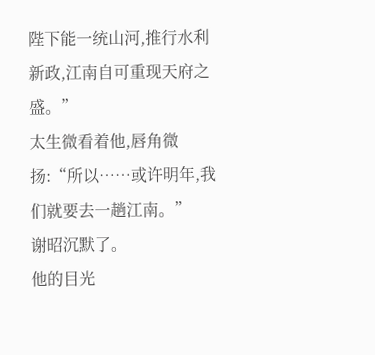陛下能一统山河,推行水利新政,江南自可重现天府之盛。”
太生微看着他,唇角微扬:“所以……或许明年,我们就要去一趟江南。”
谢昭沉默了。
他的目光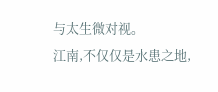与太生微对视。
江南,不仅仅是水患之地,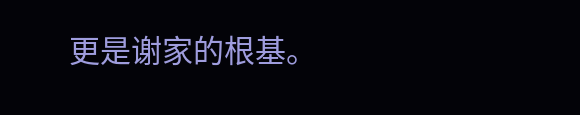更是谢家的根基。